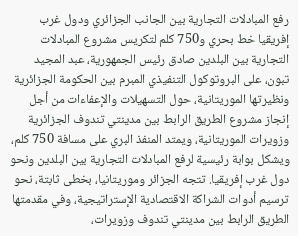رفع المبادلات التجارية بين الجانب الجزائري ودول غرب إفريقيا خط بحري و750 كلم لتكريس مشروع المبادلات التجارية بين البلدين صادق رئيس الجمهورية، عبد المجيد تبون، على البروتوكول التنفيذي المبرم بين الحكومة الجزائرية ونظيرتها الموريتانية، حول التسهيلات والإعفاءات من أجل إنجاز مشروع الطريق الرابط بين مدينتي تندوف الجزائرية وزويرات الموريتانية، ويمتد المنفذ البري على مسافة 750 كلم، ويشكل بوابة رئيسية لرفع المبادلات التجارية بين البلدين ونحو دول غرب إفريقيا. تتجه الجزائر وموريتانيا، بخطى ثابتة، نحو ترسيم أدوات الشراكة الاقتصادية الإستراتيجية، وفي مقدمتها الطريق الرابط بين مدينتي تندوف وزويرات،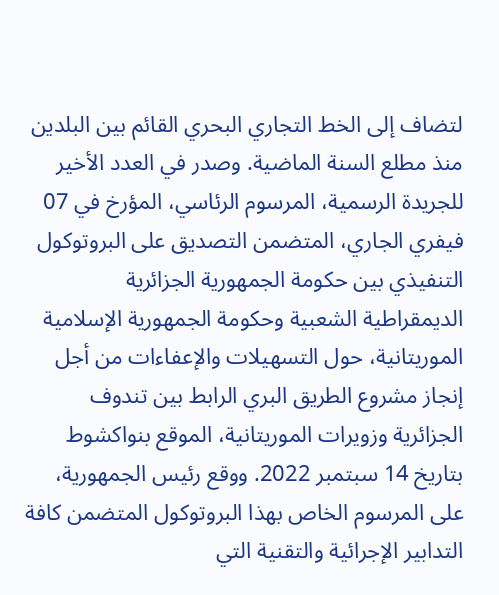لتضاف إلى الخط التجاري البحري القائم بين البلدين منذ مطلع السنة الماضية. وصدر في العدد الأخير للجريدة الرسمية، المرسوم الرئاسي، المؤرخ في 07 فيفري الجاري، المتضمن التصديق على البروتوكول التنفيذي بين حكومة الجمهورية الجزائرية الديمقراطية الشعبية وحكومة الجمهورية الإسلامية الموريتانية، حول التسهيلات والإعفاءات من أجل إنجاز مشروع الطريق البري الرابط بين تندوف الجزائرية وزويرات الموريتانية، الموقع بنواكشوط بتاريخ 14 سبتمبر 2022. ووقع رئيس الجمهورية، على المرسوم الخاص بهذا البروتوكول المتضمن كافة التدابير الإجرائية والتقنية التي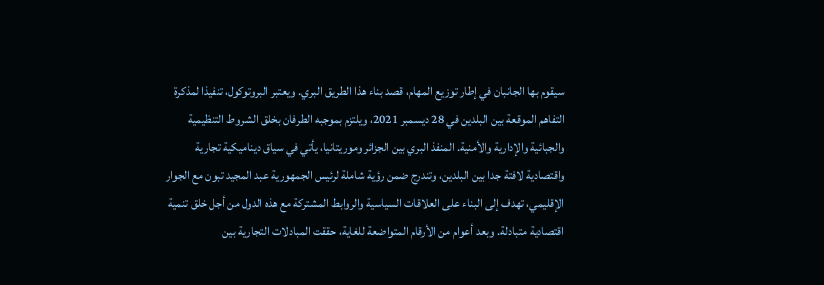سيقوم بها الجانبان في إطار توزيع المهام، قصد بناء هذا الطريق البري. ويعتبر البروتوكول، تنفيذا لمذكرة التفاهم الموقعة بين البلدين في 28 ديسمبر 2021، ويلتزم بموجبه الطرفان بخلق الشروط التنظيمية والجبائية والإدارية والأمنية. المنفذ البري بين الجزائر وموريتانيا، يأتي في سياق ديناميكية تجارية واقتصادية لافتة جدا بين البلدين، وتندرج ضمن رؤية شاملة لرئيس الجمهورية عبد المجيد تبون مع الجوار الإقليمي، تهدف إلى البناء على العلاقات السياسية والروابط المشتركة مع هذه الدول من أجل خلق تنمية اقتصادية متبادلة. وبعد أعوام من الأرقام المتواضعة للغاية، حققت المبادلات التجارية بين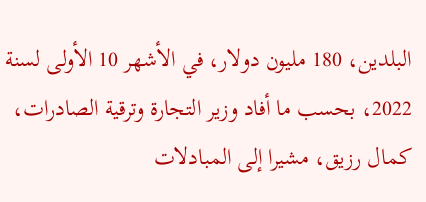البلدين، 180 مليون دولار، في الأشهر 10 الأولى لسنة 2022، بحسب ما أفاد وزير التجارة وترقية الصادرات، كمال رزيق، مشيرا إلى المبادلات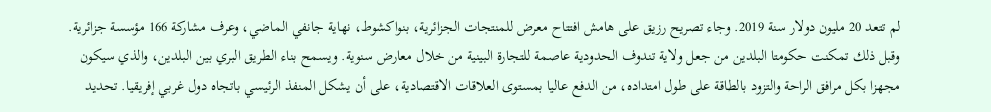لم تتعد 20 مليون دولار سنة 2019. وجاء تصريح رزيق على هامش افتتاح معرض للمنتجات الجزائرية، بنواكشوط، نهاية جانفي الماضي، وعرف مشاركة 166 مؤسسة جزائرية. وقبل ذلك تمكنت حكومتا البلدين من جعل ولاية تندوف الحدودية عاصمة للتجارة البينية من خلال معارض سنوية. ويسمح بناء الطريق البري بين البلدين، والذي سيكون مجهزا بكل مرافق الراحة والتزود بالطاقة على طول امتداده، من الدفع عاليا بمستوى العلاقات الاقتصادية، على أن يشكل المنفذ الرئيسي باتجاه دول غربي إفريقيا. تحديد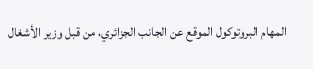المهام البروتوكول الموقع عن الجانب الجزائري، من قبل وزير الأشغال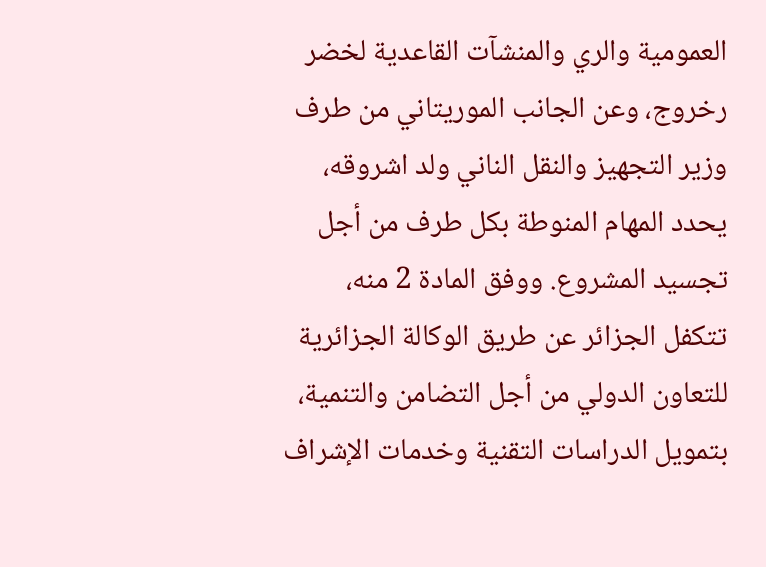العمومية والري والمنشآت القاعدية لخضر رخروج، وعن الجانب الموريتاني من طرف وزير التجهيز والنقل الناني ولد اشروقه، يحدد المهام المنوطة بكل طرف من أجل تجسيد المشروع. ووفق المادة 2 منه، تتكفل الجزائر عن طريق الوكالة الجزائرية للتعاون الدولي من أجل التضامن والتنمية، بتمويل الدراسات التقنية وخدمات الإشراف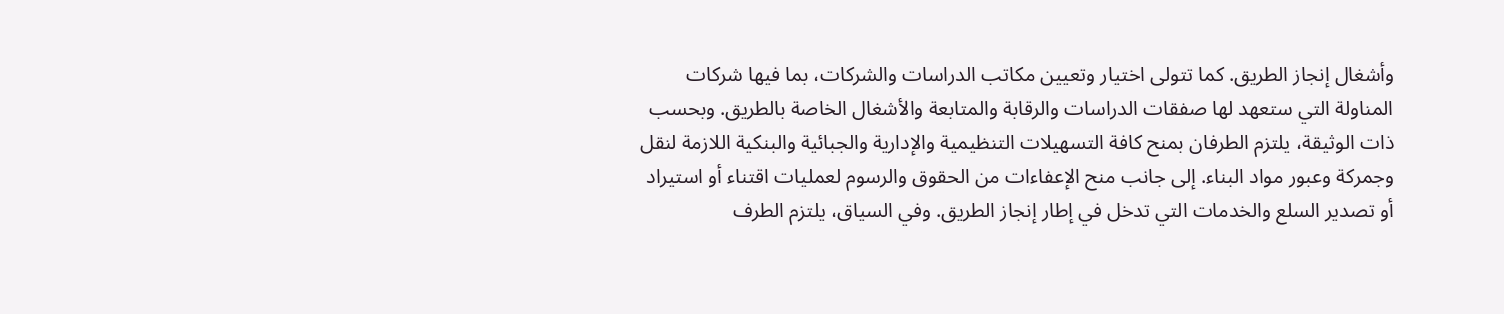وأشغال إنجاز الطريق. كما تتولى اختيار وتعيين مكاتب الدراسات والشركات، بما فيها شركات المناولة التي ستعهد لها صفقات الدراسات والرقابة والمتابعة والأشغال الخاصة بالطريق. وبحسب ذات الوثيقة، يلتزم الطرفان بمنح كافة التسهيلات التنظيمية والإدارية والجبائية والبنكية اللازمة لنقل وجمركة وعبور مواد البناء. إلى جانب منح الإعفاءات من الحقوق والرسوم لعمليات اقتناء أو استيراد أو تصدير السلع والخدمات التي تدخل في إطار إنجاز الطريق. وفي السياق، يلتزم الطرف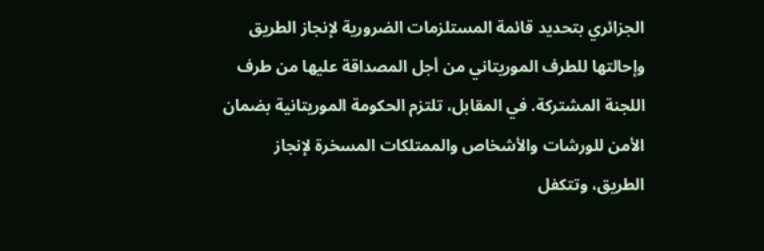الجزائري بتحديد قائمة المستلزمات الضرورية لإنجاز الطريق وإحالتها للطرف الموريتاني من أجل المصداقة عليها من طرف اللجنة المشتركة. في المقابل، تلتزم الحكومة الموريتانية بضمان الأمن للورشات والأشخاص والممتلكات المسخرة لإنجاز الطريق، وتتكفل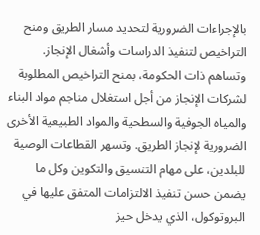بالإجراءات الضرورية لتحديد مسار الطريق ومنح التراخيص لتنفيذ الدراسات وأشغال الإنجاز. وتساهم ذات الحكومة، بمنح التراخيص المطلوبة لشركات الإنجاز من أجل استغلال مناجم مواد البناء والمياه الجوفية والسطحية والمواد الطبيعية الأخرى الضرورية لإنجاز الطريق. وتسهر القطاعات الوصية للبلدين، على مهام التنسيق والتكوين وكل ما يضمن حسن تنفيذ الالتزامات المتفق عليها في البروتوكول، الذي يدخل حيز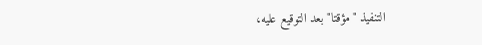التنفيذ "مؤقتا" بعد التوقيع عليه،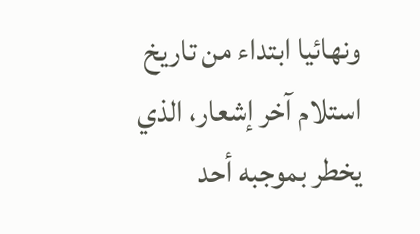ونهائيا ابتداء من تاريخ استلام آخر إشعار، الذي يخطر بموجبه أحد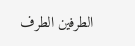الطرفين الطرف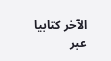الآخر كتابيا عبر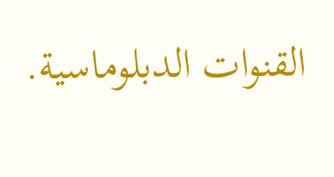القنوات الدبلوماسية.